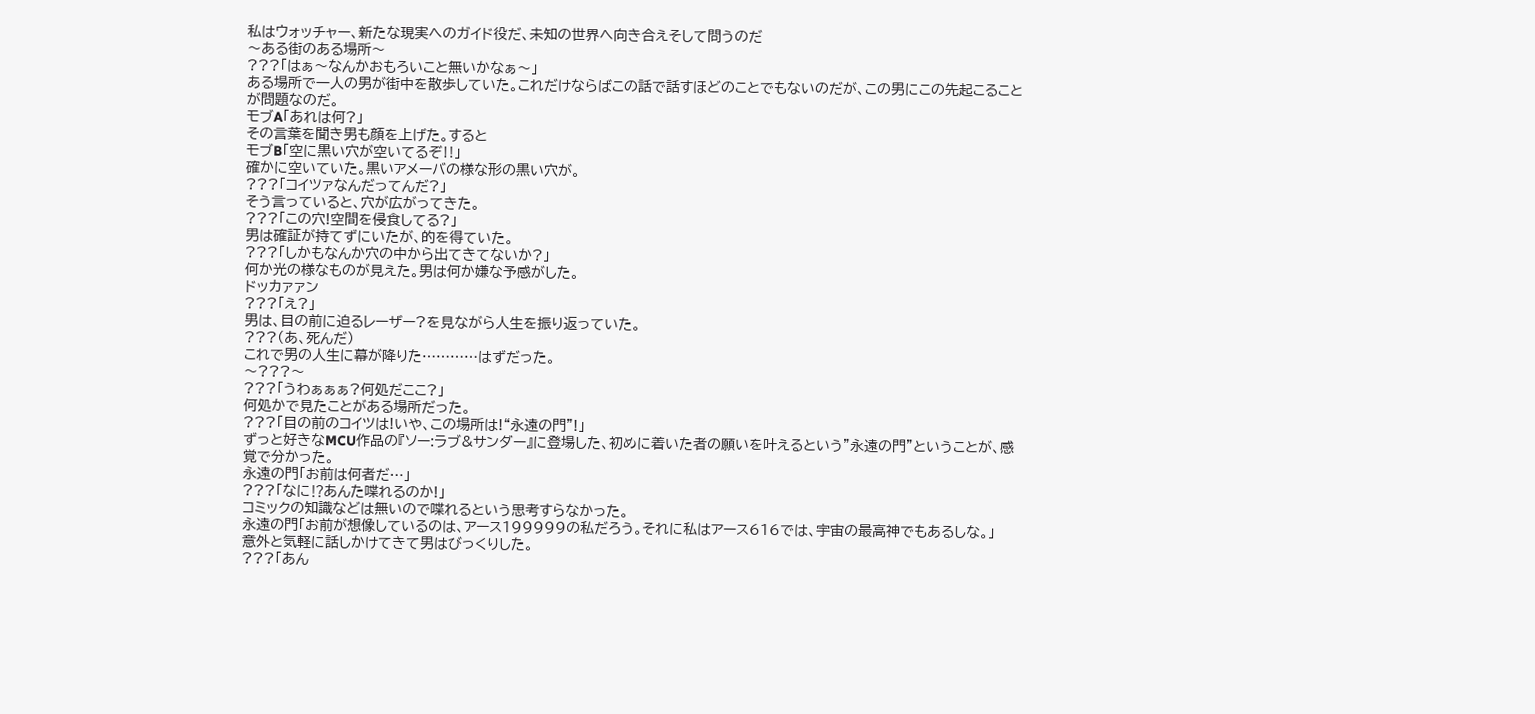私はウォッチャー、新たな現実へのガイド役だ、未知の世界へ向き合えそして問うのだ
〜ある街のある場所〜
???「はぁ〜なんかおもろいこと無いかなぁ〜」
ある場所で一人の男が街中を散歩していた。これだけならばこの話で話すほどのことでもないのだが、この男にこの先起こることが問題なのだ。
モブA「あれは何?」
その言葉を聞き男も顔を上げた。すると
モブB「空に黒い穴が空いてるぞ‼」
確かに空いていた。黒いアメーバの様な形の黒い穴が。
???「コイツァなんだってんだ?」
そう言っていると、穴が広がってきた。
???「この穴!空間を侵食してる?」
男は確証が持てずにいたが、的を得ていた。
???「しかもなんか穴の中から出てきてないか?」
何か光の様なものが見えた。男は何か嫌な予感がした。
ドッカァァン
???「え?」
男は、目の前に迫るレーザー?を見ながら人生を振り返っていた。
???(あ、死んだ)
これで男の人生に幕が降りた…………はずだった。
〜???〜
???「うわぁぁぁ?何処だここ?」
何処かで見たことがある場所だった。
???「目の前のコイツは!いや、この場所は!“永遠の門”!」
ずっと好きなMCU作品の『ソー:ラブ&サンダー』に登場した、初めに着いた者の願いを叶えるという"永遠の門"ということが、感覚で分かった。
永遠の門「お前は何者だ…」
???「なに⁉あんた喋れるのか!」
コミックの知識などは無いので喋れるという思考すらなかった。
永遠の門「お前が想像しているのは、アース199999の私だろう。それに私はアース616では、宇宙の最高神でもあるしな。」
意外と気軽に話しかけてきて男はびっくりした。
???「あん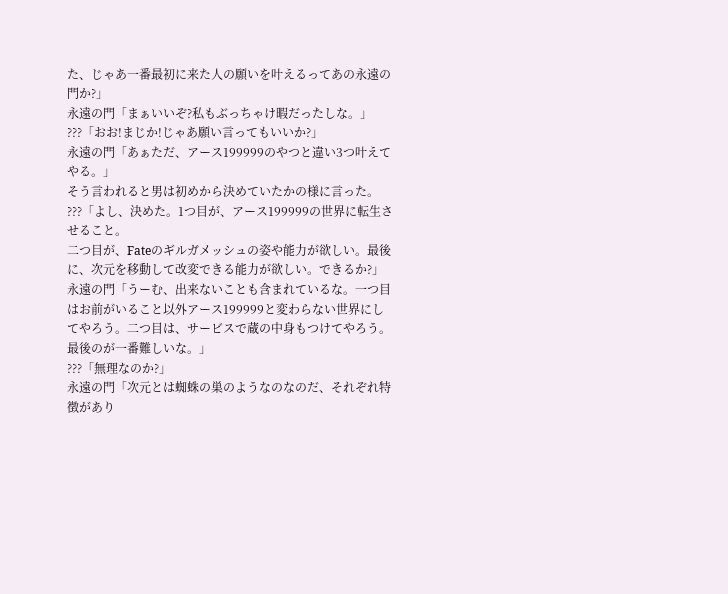た、じゃあ一番最初に来た人の願いを叶えるってあの永遠の門か?」
永遠の門「まぁいいぞ?私もぶっちゃけ暇だったしな。」
???「おお!まじか!じゃあ願い言ってもいいか?」
永遠の門「あぁただ、アース199999のやつと違い3つ叶えてやる。」
そう言われると男は初めから決めていたかの様に言った。
???「よし、決めた。1つ目が、アース199999の世界に転生させること。
二つ目が、Fateのギルガメッシュの姿や能力が欲しい。最後に、次元を移動して改変できる能力が欲しい。できるか?」
永遠の門「うーむ、出来ないことも含まれているな。一つ目はお前がいること以外アース199999と変わらない世界にしてやろう。二つ目は、サービスで蔵の中身もつけてやろう。最後のが一番難しいな。」
???「無理なのか?」
永遠の門「次元とは蜘蛛の巣のようなのなのだ、それぞれ特徴があり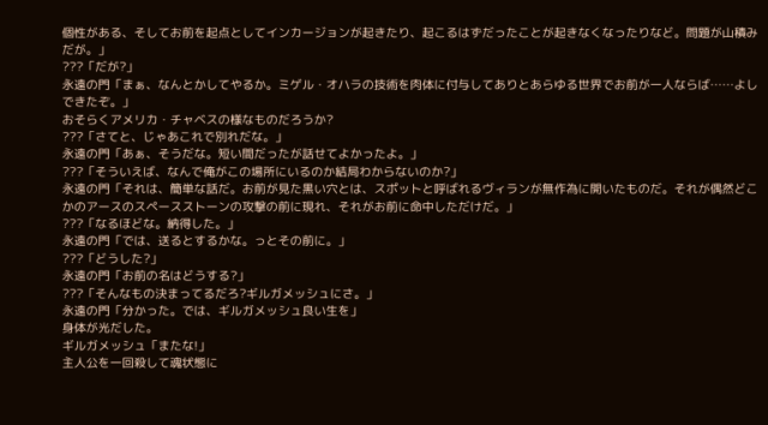個性がある、そしてお前を起点としてインカージョンが起きたり、起こるはずだったことが起きなくなったりなど。問題が山積みだが。」
???「だが?」
永遠の門「まぁ、なんとかしてやるか。ミゲル・オハラの技術を肉体に付与してありとあらゆる世界でお前が一人ならば……よしできたぞ。」
おそらくアメリカ・チャベスの様なものだろうか?
???「さてと、じゃあこれで別れだな。」
永遠の門「あぁ、そうだな。短い間だったが話せてよかったよ。」
???「そういえば、なんで俺がこの場所にいるのか結局わからないのか?」
永遠の門「それは、簡単な話だ。お前が見た黒い穴とは、スポットと呼ばれるヴィランが無作為に開いたものだ。それが偶然どこかのアースのスペースストーンの攻撃の前に現れ、それがお前に命中しただけだ。」
???「なるほどな。納得した。」
永遠の門「では、送るとするかな。っとその前に。」
???「どうした?」
永遠の門「お前の名はどうする?」
???「そんなもの決まってるだろ?ギルガメッシュにさ。」
永遠の門「分かった。では、ギルガメッシュ良い生を」
身体が光だした。
ギルガメッシュ「またな!」
主人公を一回殺して魂状態に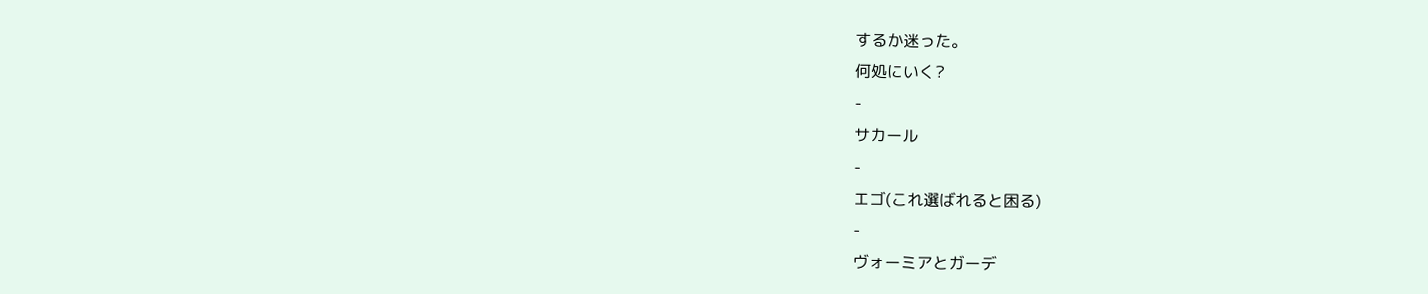するか迷った。
何処にいく?
-
サカール
-
エゴ(これ選ばれると困る)
-
ヴォーミアとガーデ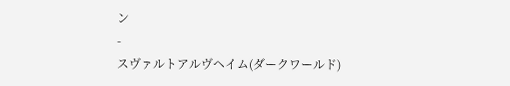ン
-
スヴァルトアルヴヘイム(ダークワールド)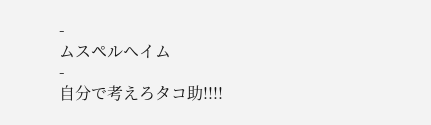-
ムスペルヘイム
-
自分で考えろタコ助!!!!